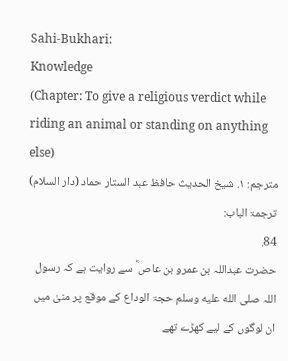Sahi-Bukhari:
Knowledge
(Chapter: To give a religious verdict while riding an animal or standing on anything else)
مترجم: ١. شیخ الحدیث حافظ عبد الستار حماد (دار السلام)
ترجمۃ الباب:
84.
حضرت عبداللہ بن عمرو بن عاص ؓ سے روایت ہے کہ رسول اللہ صلى الله عليه وسلم حجۃ الوداع کے موقع پر منیٰ میں ان لوگوں کے لیے کھڑے تھے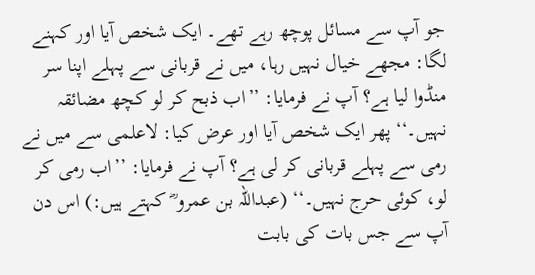جو آپ سے مسائل پوچھ رہے تھے۔ ایک شخص آیا اور کہنے لگا: مجھے خیال نہیں رہا، میں نے قربانی سے پہلے اپنا سر منڈوا لیا ہے؟ آپ نے فرمایا: ’’اب ذبح کر لو کچھ مضائقہ نہیں۔‘‘ پھر ایک شخص آیا اور عرض کیا: لاعلمی سے میں نے رمی سے پہلے قربانی کر لی ہے؟ آپ نے فرمایا: ’’اب رمی کر لو، کوئی حرج نہیں۔‘‘ (عبداللہ بن عمرو ؓ کہتے ہیں:) اس دن آپ سے جس بات کی بابت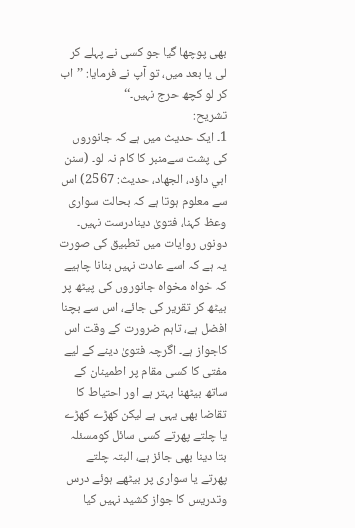بھی پوچھا گیا جو کسی نے پہلے کر لی یا بعد میں، تو آپ نے فرمایا: ’’اب کر لو کچھ حرج نہیں۔‘‘
تشریح:
1۔ ایک حدیث میں ہے کہ جانوروں کی پشت سےمنبر کا کام نہ لو۔ (سنن ابي داؤد، الجھاد، حدیث: 2567) اس سے معلوم ہوتا ہے کہ بحالت سواری وعظ کہنا، فتویٰ دینادرست نہیں۔ دونوں روایات میں تطبیق کی صورت یہ ہے کہ اسے عادت نہیں بنانا چاہیے کہ خواہ مخواہ جانوروں کی پیٹھ پر بیٹھ کر تقریر کی جائے، اس سے بچنا افضل ہے، تاہم ضرورت کے وقت اس کاجواز ہے۔ اگرچہ فتویٰ دینے کے لیے مفتی کا کسی مقام پر اطمینان کے ساتھ بیٹھنا بہتر ہے اور احتیاط کا تقاضا بھی یہی ہے لیکن کھڑے کھڑے یا چلتے پھرتے کسی سائل کومسئلہ بتا دینا بھی جائز ہے، البتہ چلتے پھرتے یا سواری پر بیٹھے ہوئے درس وتدریس کا جواز کشید نہیں کیا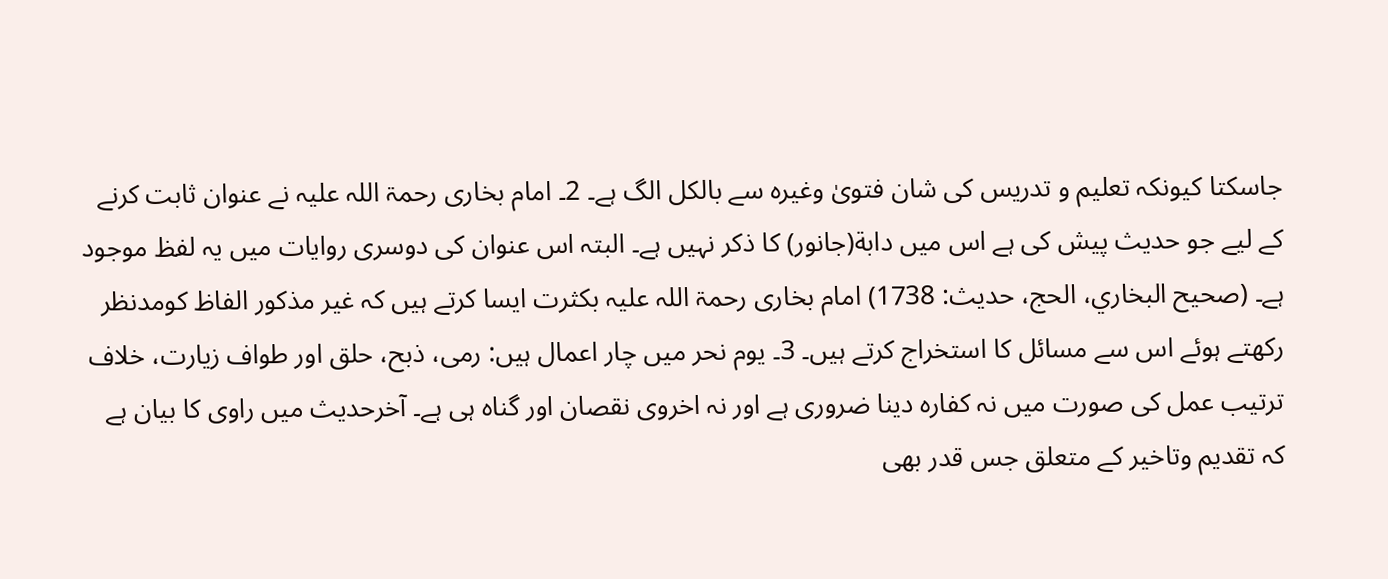جاسکتا کیونکہ تعلیم و تدریس کی شان فتویٰ وغیرہ سے بالکل الگ ہے۔ 2۔ امام بخاری رحمۃ اللہ علیہ نے عنوان ثابت کرنے کے لیے جو حدیث پیش کی ہے اس میں دابة(جانور) کا ذکر نہیں ہے۔ البتہ اس عنوان کی دوسری روایات میں یہ لفظ موجود ہے۔ (صحیح البخاري، الحج، حدیث: 1738) امام بخاری رحمۃ اللہ علیہ بکثرت ایسا کرتے ہیں کہ غیر مذکور الفاظ کومدنظر رکھتے ہوئے اس سے مسائل کا استخراج کرتے ہیں۔ 3۔ یوم نحر میں چار اعمال ہیں: رمی، ذبح، حلق اور طواف زیارت، خلاف ترتیب عمل کی صورت میں نہ کفارہ دینا ضروری ہے اور نہ اخروی نقصان اور گناہ ہی ہے۔ آخرحدیث میں راوی کا بیان ہے کہ تقدیم وتاخیر کے متعلق جس قدر بھی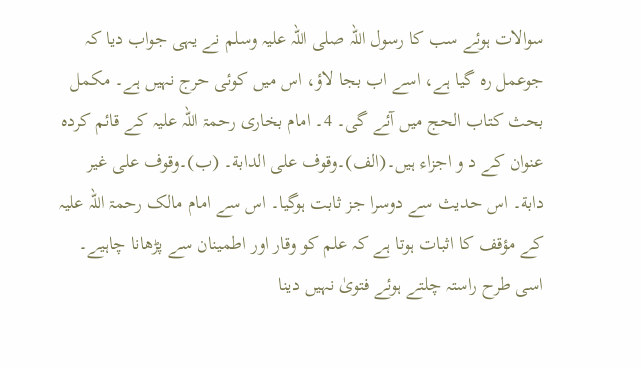سوالات ہوئے سب کا رسول اللہ صلی اللہ علیہ وسلم نے یہی جواب دیا کہ جوعمل رہ گیا ہے، اسے اب بجا لاؤ، اس میں کوئی حرج نہیں ہے۔ مکمل بحث کتاب الحج میں آئے گی۔ 4۔ امام بخاری رحمۃ اللہ علیہ کے قائم کردہ عنوان کے د و اجزاء ہیں۔(الف)۔وقوف علی الدابة۔ (ب)۔وقوف علی غیر دابة۔ اس حدیث سے دوسرا جز ثابت ہوگیا۔ اس سے امام مالک رحمۃ اللہ علیہ کے مؤقف کا اثبات ہوتا ہے کہ علم کو وقار اور اطمینان سے پڑھانا چاہیے۔ اسی طرح راستہ چلتے ہوئے فتویٰ نہیں دینا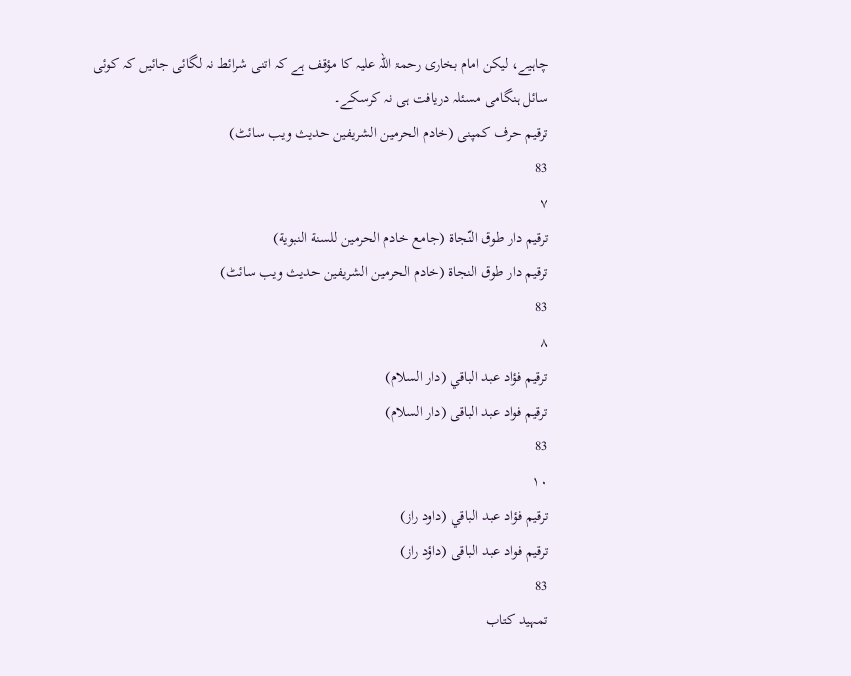چاہیے، لیکن امام بخاری رحمۃ اللہ علیہ کا مؤقف ہے کہ اتنی شرائط نہ لگائی جائیں کہ کوئی سائل ہنگامی مسئلہ دریافت ہی نہ کرسکے۔
ترقیم حرف کمپنی (خادم الحرمین الشریفین حدیث ویب سائٹ)
83
٧
ترقيم دار طوق النّجاة (جامع خادم الحرمين للسنة النبوية)
ترقیم دار طوق النجاۃ (خادم الحرمین الشریفین حدیث ویب سائٹ)
83
٨
ترقيم فؤاد عبد الباقي (دار السلام)
ترقیم فواد عبد الباقی (دار السلام)
83
١٠
ترقيم فؤاد عبد الباقي (داود راز)
ترقیم فواد عبد الباقی (داؤد راز)
83
تمہید کتاب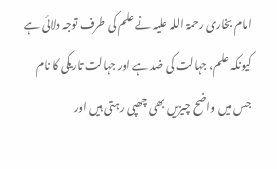امام بخاری رحمۃ اللہ علیہ نے علم کی طرف توجہ دلائی ہے کیونکہ علم، جہالت کی ضد ہے اور جہالت تاریکی کا نام جس میں واضح چیزیں بھی چھپی رہتی ہیں اور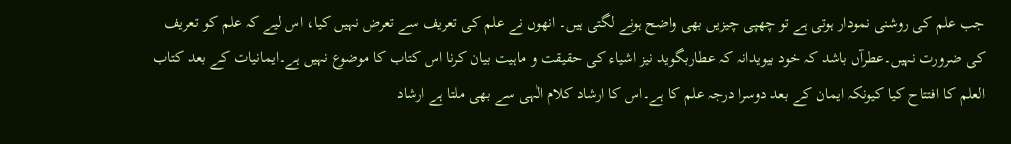جب علم کی روشنی نمودار ہوتی ہے تو چھپی چیزیں بھی واضح ہونے لگتی ہیں۔ انھوں نے علم کی تعریف سے تعرض نہیں کیا، اس لیے کہ علم کو تعریف کی ضرورت نہیں۔عطرآں باشد کہ خود بیویدانہ کہ عطاربگوید نیز اشیاء کی حقیقت و ماہیت بیان کرنا اس کتاب کا موضوع نہیں ہے۔ایمانیات کے بعد کتاب العلم کا افتتاح کیا کیونکہ ایمان کے بعد دوسرا درجہ علم کا ہے۔اس کا ارشاد کلام الٰہی سے بھی ملتا ہے ارشاد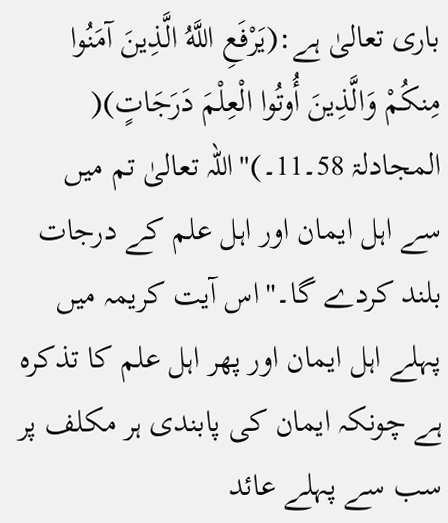باری تعالیٰ ہے:(يَرْفَعِ اللَّهُ الَّذِينَ آمَنُوا مِنكُمْ وَالَّذِينَ أُوتُوا الْعِلْمَ دَرَجَاتٍ)( المجادلۃ 58۔11۔)"اللہ تعالیٰ تم میں سے اہل ایمان اور اہل علم کے درجات بلند کردے گا۔"اس آیت کریمہ میں پہلے اہل ایمان اور پھر اہل علم کا تذکرہ ہے چونکہ ایمان کی پابندی ہر مکلف پر سب سے پہلے عائد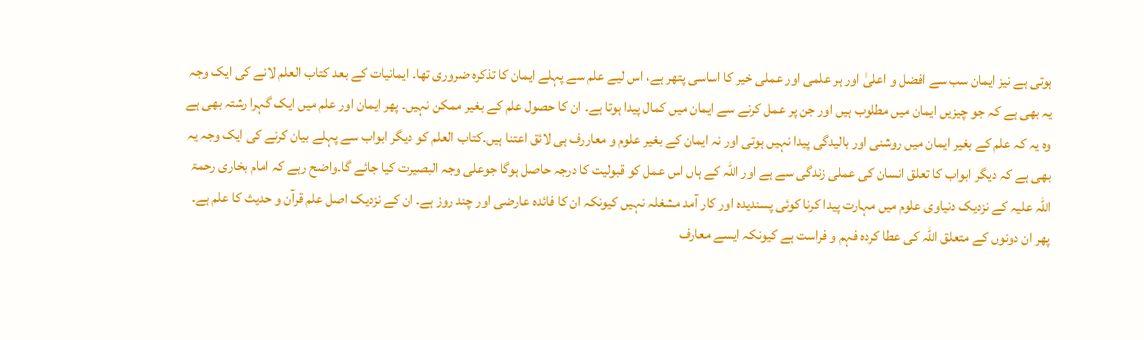ہوتی ہے نیز ایمان سب سے افضل و اعلیٰ اور ہر علمی اور عملی خیر کا اساسی پتھر ہے، اس لیے علم سے پہلے ایمان کا تذکرہ ضروری تھا۔ ایمانیات کے بعد کتاب العلم لانے کی ایک وجہ یہ بھی ہے کہ جو چیزیں ایمان میں مطلوب ہیں اور جن پر عمل کرنے سے ایمان میں کمال پیدا ہوتا ہے۔ ان کا حصول علم کے بغیر ممکن نہیں۔ پھر ایمان اور علم میں ایک گہرا رشتہ بھی ہے وہ یہ کہ علم کے بغیر ایمان میں روشنی اور بالیدگی پیدا نہیں ہوتی اور نہ ایمان کے بغیر علوم و معاررف ہی لائق اعتنا ہیں۔کتاب العلم کو دیگر ابواب سے پہلے بیان کرنے کی ایک وجہ یہ بھی ہے کہ دیگر ابواب کا تعلق انسان کی عملی زندگی سے ہے اور اللہ کے ہاں اس عمل کو قبولیت کا درجہ حاصل ہوگا جوعلی وجہ البصیرت کیا جائے گا۔واضح رہے کہ امام بخاری رحمۃ اللہ علیہ کے نزدیک دنیاوی علوم میں مہارت پیدا کرنا کوئی پسندیدہ اور کار آمد مشغلہ نہیں کیونکہ ان کا فائدہ عارضی اور چند روز ہے۔ ان کے نزدیک اصل علم قرآن و حدیث کا علم ہے۔ پھر ان دونوں کے متعلق اللہ کی عطا کردہ فہم و فراست ہے کیونکہ ایسے معارف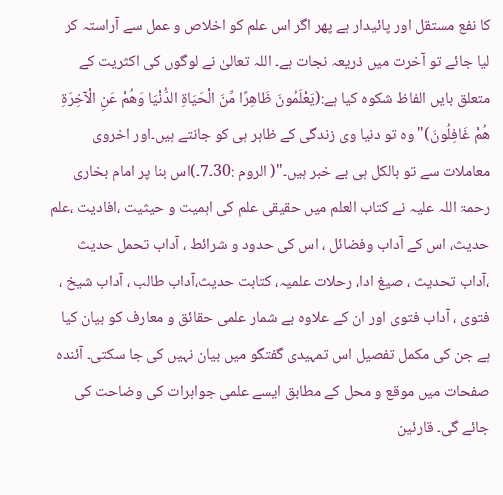کا نفع مستقل اور پائیدار ہے پھر اگر اس علم کو اخلاص و عمل سے آراستہ کر لیا جائے تو آخرت میں ذریعہ نجات ہے۔ اللہ تعالیٰ نے لوگوں کی اکثریت کے متعلق بایں الفاظ شکوہ کیا ہے:(يَعْلَمُونَ ظَاهِرًا مِّنَ الْحَيَاةِ الدُّنْيَا وَهُمْ عَنِ الْآخِرَةِ هُمْ غَافِلُونَ)"وہ تو دنیا وی زندگی کے ظاہر ہی کو جانتے ہیں۔اور اخروی معاملات سے تو بالکل ہی بے خبر ہیں۔"( الروم :30۔7۔)اس بنا پر امام بخاری رحمۃ اللہ علیہ نے کتاب العلم میں حقیقی علم کی اہمیت و حیثیت ،افادیت ،علم حدیث، اس کے آداب وفضائل ، اس کی حدود و شرائط ، آداب تحمل حدیث ،آداب تحدیث ، صیغ ادا، رحلات علمیہ، کتابت حدیث،آداب طالب ، آداب شیخ ، فتوی ، آداب فتوی اور ان کے علاوہ بے شمار علمی حقائق و معارف کو بیان کیا ہے جن کی مکمل تفصیل اس تمہیدی گفتگو میں بیان نہیں کی جا سکتی۔ آئندہ صفحات میں موقع و محل کے مطابق ایسے علمی جواہرات کی وضاحت کی جائے گی۔ قارئین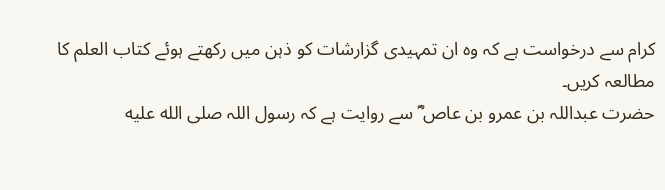کرام سے درخواست ہے کہ وہ ان تمہیدی گزارشات کو ذہن میں رکھتے ہوئے کتاب العلم کا مطالعہ کریں۔
حضرت عبداللہ بن عمرو بن عاص ؓ سے روایت ہے کہ رسول اللہ صلى الله عليه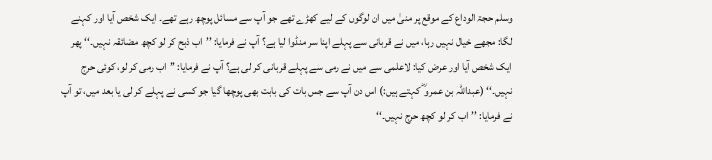وسلم حجۃ الوداع کے موقع پر منیٰ میں ان لوگوں کے لیے کھڑے تھے جو آپ سے مسائل پوچھ رہے تھے۔ ایک شخص آیا اور کہنے لگا: مجھے خیال نہیں رہا، میں نے قربانی سے پہلے اپنا سر منڈوا لیا ہے؟ آپ نے فرمایا: ’’اب ذبح کر لو کچھ مضائقہ نہیں۔‘‘ پھر ایک شخص آیا اور عرض کیا: لاعلمی سے میں نے رمی سے پہلے قربانی کر لی ہے؟ آپ نے فرمایا: ’’اب رمی کر لو، کوئی حرج نہیں۔‘‘ (عبداللہ بن عمرو ؓ کہتے ہیں:) اس دن آپ سے جس بات کی بابت بھی پوچھا گیا جو کسی نے پہلے کر لی یا بعد میں، تو آپ نے فرمایا: ’’اب کر لو کچھ حرج نہیں۔‘‘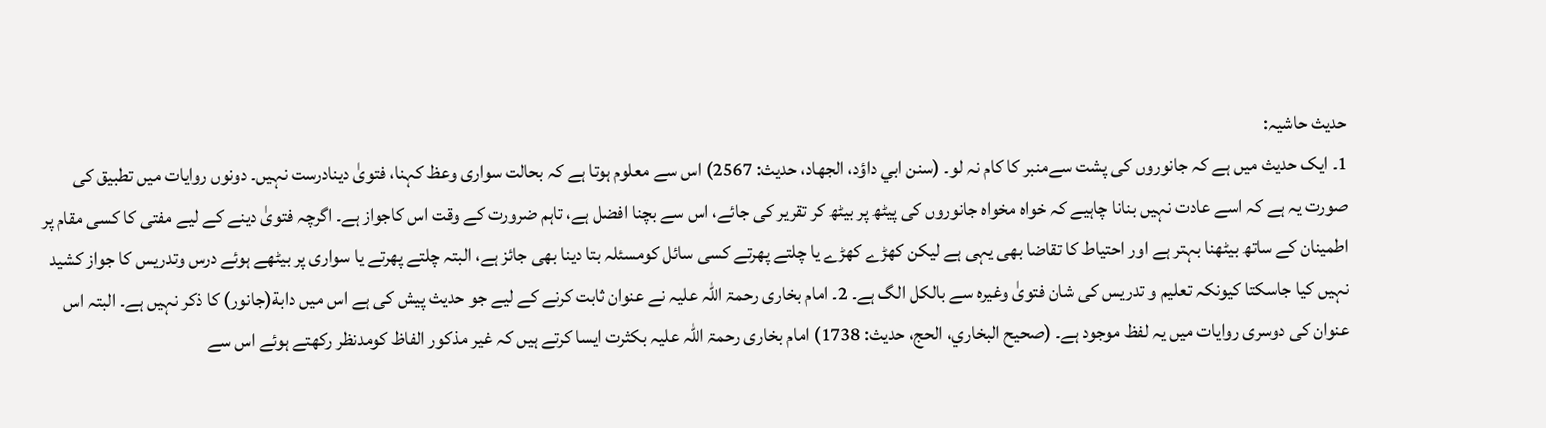حدیث حاشیہ:
1۔ ایک حدیث میں ہے کہ جانوروں کی پشت سےمنبر کا کام نہ لو۔ (سنن ابي داؤد، الجھاد، حدیث: 2567) اس سے معلوم ہوتا ہے کہ بحالت سواری وعظ کہنا، فتویٰ دینادرست نہیں۔ دونوں روایات میں تطبیق کی صورت یہ ہے کہ اسے عادت نہیں بنانا چاہیے کہ خواہ مخواہ جانوروں کی پیٹھ پر بیٹھ کر تقریر کی جائے، اس سے بچنا افضل ہے، تاہم ضرورت کے وقت اس کاجواز ہے۔ اگرچہ فتویٰ دینے کے لیے مفتی کا کسی مقام پر اطمینان کے ساتھ بیٹھنا بہتر ہے اور احتیاط کا تقاضا بھی یہی ہے لیکن کھڑے کھڑے یا چلتے پھرتے کسی سائل کومسئلہ بتا دینا بھی جائز ہے، البتہ چلتے پھرتے یا سواری پر بیٹھے ہوئے درس وتدریس کا جواز کشید نہیں کیا جاسکتا کیونکہ تعلیم و تدریس کی شان فتویٰ وغیرہ سے بالکل الگ ہے۔ 2۔ امام بخاری رحمۃ اللہ علیہ نے عنوان ثابت کرنے کے لیے جو حدیث پیش کی ہے اس میں دابة(جانور) کا ذکر نہیں ہے۔ البتہ اس عنوان کی دوسری روایات میں یہ لفظ موجود ہے۔ (صحیح البخاري، الحج، حدیث: 1738) امام بخاری رحمۃ اللہ علیہ بکثرت ایسا کرتے ہیں کہ غیر مذکور الفاظ کومدنظر رکھتے ہوئے اس سے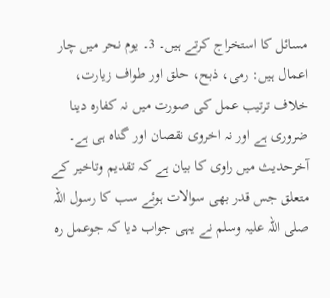مسائل کا استخراج کرتے ہیں۔ 3۔ یوم نحر میں چار اعمال ہیں: رمی، ذبح، حلق اور طواف زیارت، خلاف ترتیب عمل کی صورت میں نہ کفارہ دینا ضروری ہے اور نہ اخروی نقصان اور گناہ ہی ہے۔ آخرحدیث میں راوی کا بیان ہے کہ تقدیم وتاخیر کے متعلق جس قدر بھی سوالات ہوئے سب کا رسول اللہ صلی اللہ علیہ وسلم نے یہی جواب دیا کہ جوعمل رہ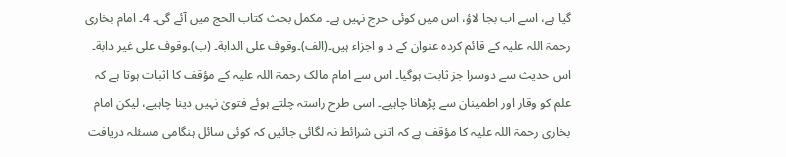گیا ہے، اسے اب بجا لاؤ، اس میں کوئی حرج نہیں ہے۔ مکمل بحث کتاب الحج میں آئے گی۔ 4۔ امام بخاری رحمۃ اللہ علیہ کے قائم کردہ عنوان کے د و اجزاء ہیں۔(الف)۔وقوف علی الدابة۔ (ب)۔وقوف علی غیر دابة۔ اس حدیث سے دوسرا جز ثابت ہوگیا۔ اس سے امام مالک رحمۃ اللہ علیہ کے مؤقف کا اثبات ہوتا ہے کہ علم کو وقار اور اطمینان سے پڑھانا چاہیے۔ اسی طرح راستہ چلتے ہوئے فتویٰ نہیں دینا چاہیے، لیکن امام بخاری رحمۃ اللہ علیہ کا مؤقف ہے کہ اتنی شرائط نہ لگائی جائیں کہ کوئی سائل ہنگامی مسئلہ دریافت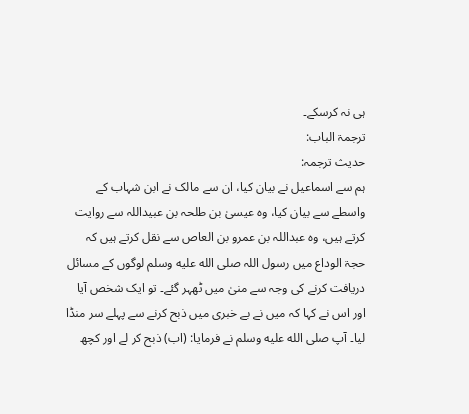ہی نہ کرسکے۔
ترجمۃ الباب:
حدیث ترجمہ:
ہم سے اسماعیل نے بیان کیا، ان سے مالک نے ابن شہاب کے واسطے سے بیان کیا، وہ عیسیٰ بن طلحہ بن عبیداللہ سے روایت کرتے ہیں، وہ عبداللہ بن عمرو بن العاص سے نقل کرتے ہیں کہ حجۃ الوداع میں رسول اللہ صلى الله عليه وسلم لوگوں کے مسائل دریافت کرنے کی وجہ سے منیٰ میں ٹھہر گئے۔ تو ایک شخص آیا اور اس نے کہا کہ میں نے بے خبری میں ذبح کرنے سے پہلے سر منڈا لیا۔ آپ صلى الله عليه وسلم نے فرمایا: (اب) ذبح کر لے اور کچھ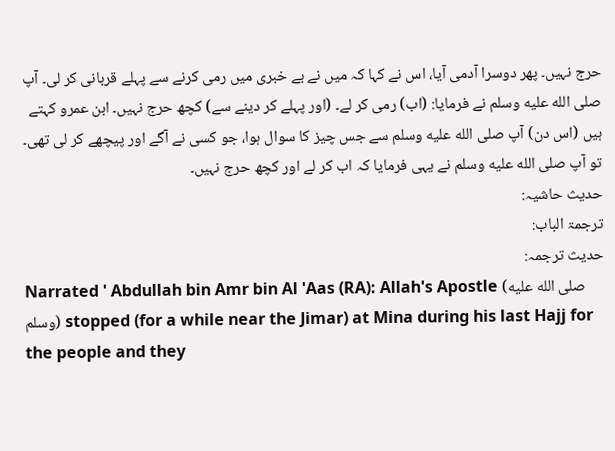حرج نہیں۔ پھر دوسرا آدمی آیا، اس نے کہا کہ میں نے بے خبری میں رمی کرنے سے پہلے قربانی کر لی۔ آپ صلى الله عليه وسلم نے فرمایا: (اب) رمی کر لے۔ (اور پہلے کر دینے سے) کچھ حرج نہیں۔ ابن عمرو کہتے ہیں (اس دن) آپ صلى الله عليه وسلم سے جس چیز کا سوال ہوا، جو کسی نے آگے اور پیچھے کر لی تھی۔ تو آپ صلى الله عليه وسلم نے یہی فرمایا کہ اب کر لے اور کچھ حرج نہیں۔
حدیث حاشیہ:
ترجمۃ الباب:
حدیث ترجمہ:
Narrated ' Abdullah bin Amr bin Al 'Aas (RA): Allah's Apostle (صلى الله عليه وسلم) stopped (for a while near the Jimar) at Mina during his last Hajj for the people and they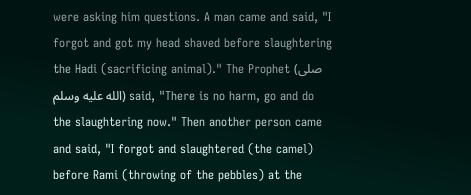were asking him questions. A man came and said, "I forgot and got my head shaved before slaughtering the Hadi (sacrificing animal)." The Prophet (صلى الله عليه وسلم) said, "There is no harm, go and do the slaughtering now." Then another person came and said, "I forgot and slaughtered (the camel) before Rami (throwing of the pebbles) at the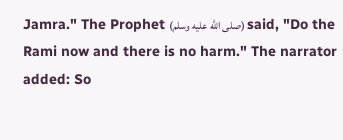Jamra." The Prophet (صلى الله عليه وسلم) said, "Do the Rami now and there is no harm." The narrator added: So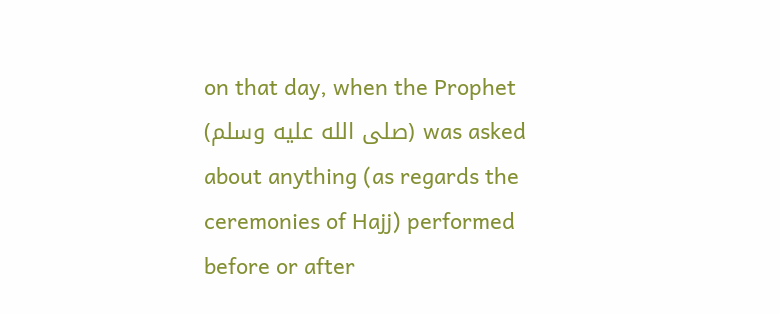on that day, when the Prophet (صلى الله عليه وسلم) was asked about anything (as regards the ceremonies of Hajj) performed before or after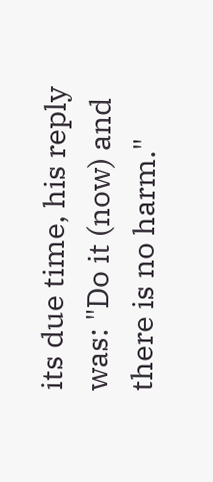its due time, his reply was: "Do it (now) and there is no harm."